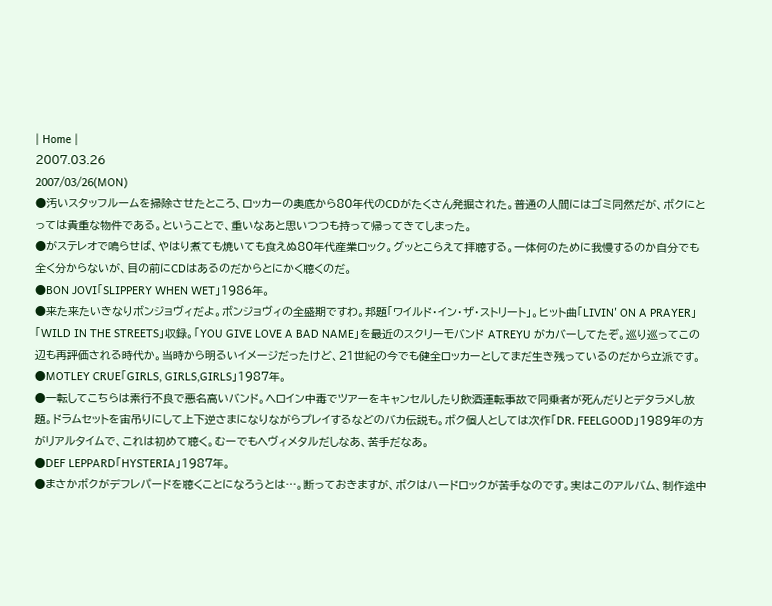| Home |
2007.03.26
2007/03/26(MON)
●汚いスタッフルームを掃除させたところ、ロッカーの奥底から80年代のCDがたくさん発掘された。普通の人間にはゴミ同然だが、ボクにとっては貴重な物件である。ということで、重いなあと思いつつも持って帰ってきてしまった。
●がステレオで鳴らせば、やはり煮ても焼いても食えぬ80年代産業ロック。グッとこらえて拝聴する。一体何のために我慢するのか自分でも全く分からないが、目の前にCDはあるのだからとにかく聴くのだ。
●BON JOVI「SLIPPERY WHEN WET」1986年。
●来た来たいきなりボンジョヴィだよ。ボンジョヴィの全盛期ですわ。邦題「ワイルド・イン・ザ・ストリート」。ヒット曲「LIVIN' ON A PRAYER」「WILD IN THE STREETS」収録。「YOU GIVE LOVE A BAD NAME」を最近のスクリーモバンド ATREYU がカバーしてたぞ。巡り巡ってこの辺も再評価される時代か。当時から明るいイメージだったけど、21世紀の今でも健全ロッカーとしてまだ生き残っているのだから立派です。
●MOTLEY CRUE「GIRLS, GIRLS,GIRLS」1987年。
●一転してこちらは素行不良で悪名高いバンド。ヘロイン中毒でツアーをキャンセルしたり飲酒運転事故で同乗者が死んだりとデタラメし放題。ドラムセットを宙吊りにして上下逆さまになりながらプレイするなどのバカ伝説も。ボク個人としては次作「DR. FEELGOOD」1989年の方がリアルタイムで、これは初めて聴く。むーでもヘヴィメタルだしなあ、苦手だなあ。
●DEF LEPPARD「HYSTERIA」1987年。
●まさかボクがデフレパードを聴くことになろうとは…。断っておきますが、ボクはハードロックが苦手なのです。実はこのアルバム、制作途中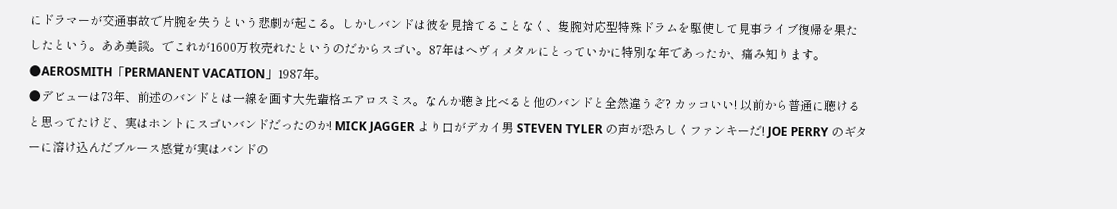にドラマーが交通事故で片腕を失うという悲劇が起こる。しかしバンドは彼を見捨てることなく、隻腕対応型特殊ドラムを駆使して見事ライブ復帰を果たしたという。ああ美談。でこれが1600万枚売れたというのだからスゴい。87年はヘヴィメタルにとっていかに特別な年であったか、痛み知ります。
●AEROSMITH「PERMANENT VACATION」1987年。
●デビューは73年、前述のバンドとは一線を画す大先輩格エアロスミス。なんか聴き比べると他のバンドと全然違うぞ? カッコいい! 以前から普通に聴けると思ってたけど、実はホントにスゴいバンドだったのか! MICK JAGGER より口がデカイ男 STEVEN TYLER の声が恐ろしくファンキーだ! JOE PERRY のギターに溶け込んだブルース感覚が実はバンドの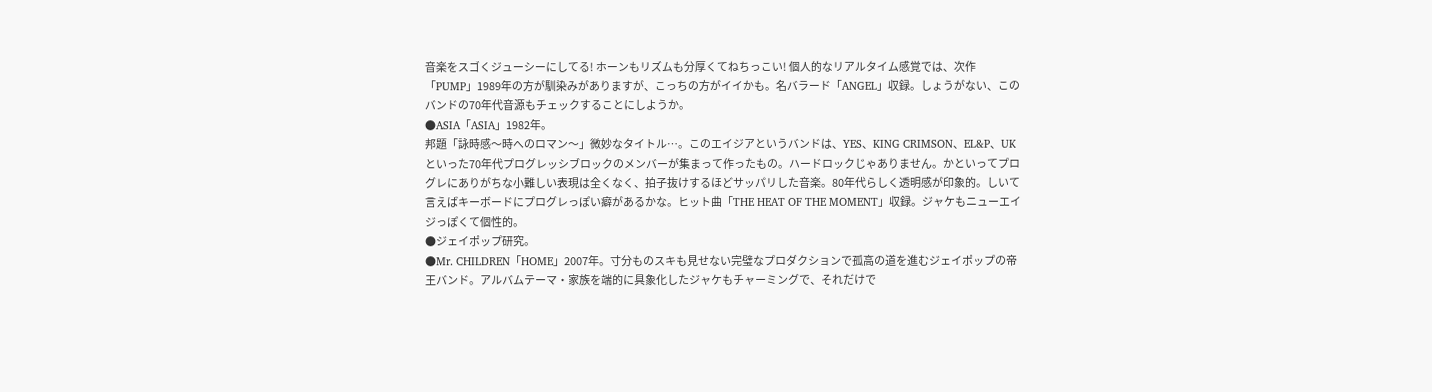音楽をスゴくジューシーにしてる! ホーンもリズムも分厚くてねちっこい! 個人的なリアルタイム感覚では、次作「PUMP」1989年の方が馴染みがありますが、こっちの方がイイかも。名バラード「ANGEL」収録。しょうがない、このバンドの70年代音源もチェックすることにしようか。
●ASIA「ASIA」1982年。
邦題「詠時感〜時へのロマン〜」微妙なタイトル…。このエイジアというバンドは、YES、KING CRIMSON、EL&P、UK といった70年代プログレッシブロックのメンバーが集まって作ったもの。ハードロックじゃありません。かといってプログレにありがちな小難しい表現は全くなく、拍子抜けするほどサッパリした音楽。80年代らしく透明感が印象的。しいて言えばキーボードにプログレっぽい癖があるかな。ヒット曲「THE HEAT OF THE MOMENT」収録。ジャケもニューエイジっぽくて個性的。
●ジェイポップ研究。
●Mr. CHILDREN「HOME」2007年。寸分ものスキも見せない完璧なプロダクションで孤高の道を進むジェイポップの帝王バンド。アルバムテーマ・家族を端的に具象化したジャケもチャーミングで、それだけで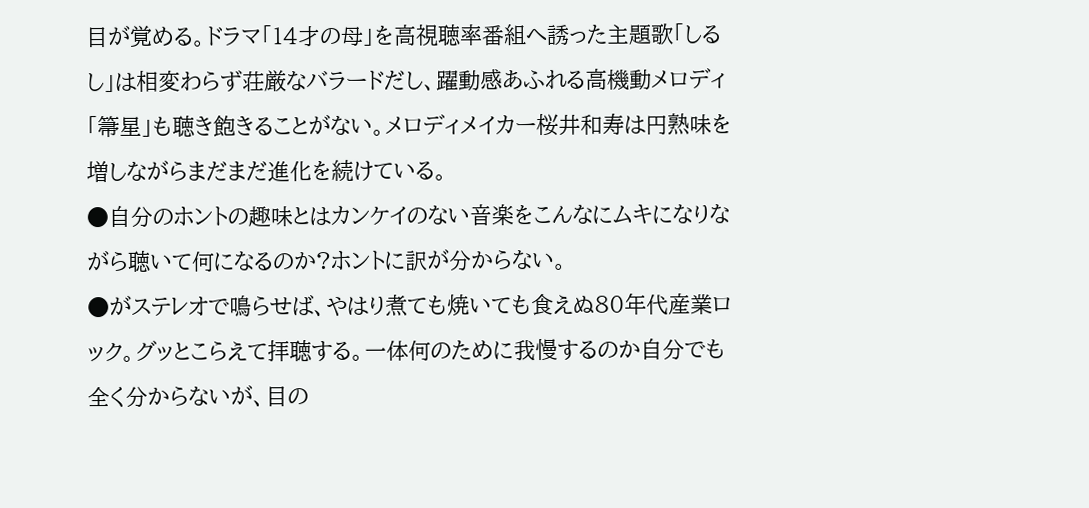目が覚める。ドラマ「14才の母」を高視聴率番組へ誘った主題歌「しるし」は相変わらず荘厳なバラードだし、躍動感あふれる高機動メロディ「箒星」も聴き飽きることがない。メロディメイカー桜井和寿は円熟味を増しながらまだまだ進化を続けている。
●自分のホントの趣味とはカンケイのない音楽をこんなにムキになりながら聴いて何になるのか?ホントに訳が分からない。
●がステレオで鳴らせば、やはり煮ても焼いても食えぬ80年代産業ロック。グッとこらえて拝聴する。一体何のために我慢するのか自分でも全く分からないが、目の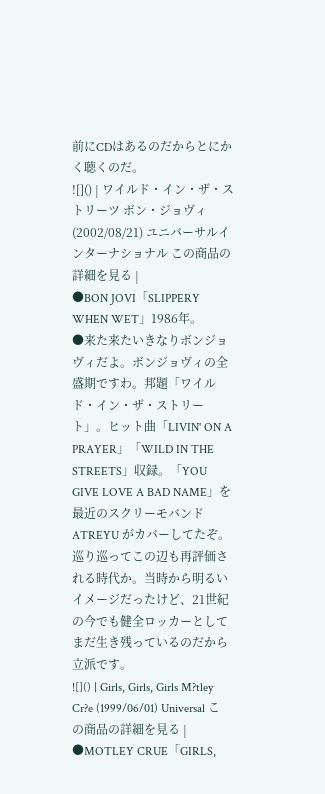前にCDはあるのだからとにかく聴くのだ。
![]() | ワイルド・イン・ザ・ストリーツ ボン・ジョヴィ (2002/08/21) ユニバーサルインターナショナル この商品の詳細を見る |
●BON JOVI「SLIPPERY WHEN WET」1986年。
●来た来たいきなりボンジョヴィだよ。ボンジョヴィの全盛期ですわ。邦題「ワイルド・イン・ザ・ストリート」。ヒット曲「LIVIN' ON A PRAYER」「WILD IN THE STREETS」収録。「YOU GIVE LOVE A BAD NAME」を最近のスクリーモバンド ATREYU がカバーしてたぞ。巡り巡ってこの辺も再評価される時代か。当時から明るいイメージだったけど、21世紀の今でも健全ロッカーとしてまだ生き残っているのだから立派です。
![]() | Girls, Girls, Girls M?tley Cr?e (1999/06/01) Universal この商品の詳細を見る |
●MOTLEY CRUE「GIRLS,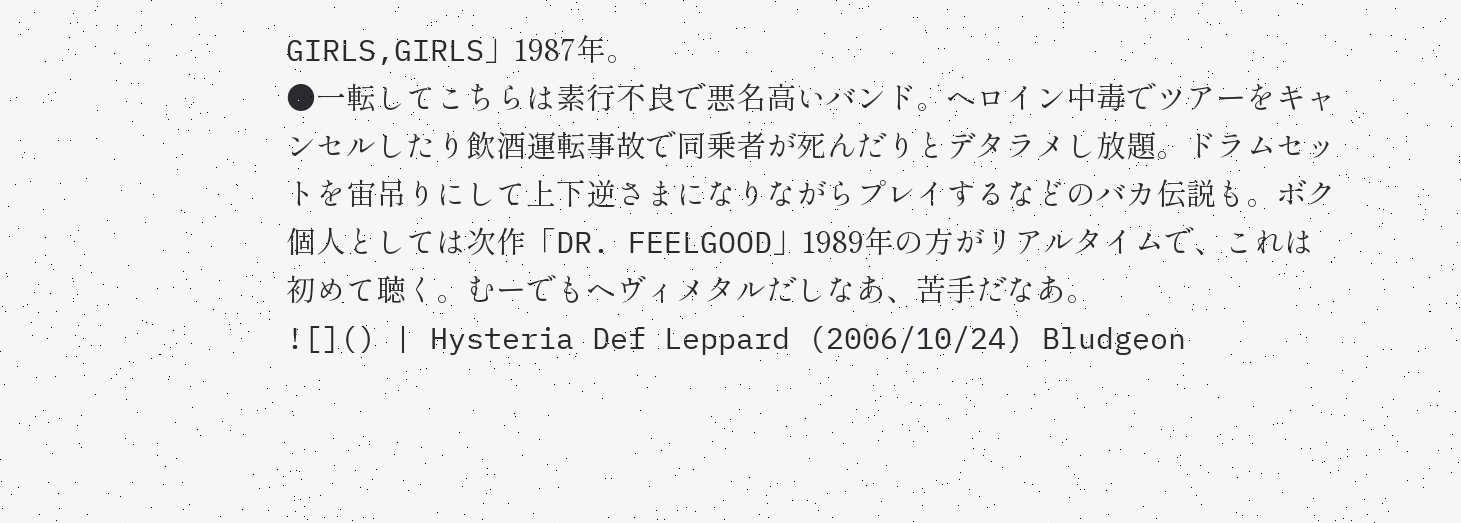GIRLS,GIRLS」1987年。
●一転してこちらは素行不良で悪名高いバンド。ヘロイン中毒でツアーをキャンセルしたり飲酒運転事故で同乗者が死んだりとデタラメし放題。ドラムセットを宙吊りにして上下逆さまになりながらプレイするなどのバカ伝説も。ボク個人としては次作「DR. FEELGOOD」1989年の方がリアルタイムで、これは初めて聴く。むーでもヘヴィメタルだしなあ、苦手だなあ。
![]() | Hysteria Def Leppard (2006/10/24) Bludgeon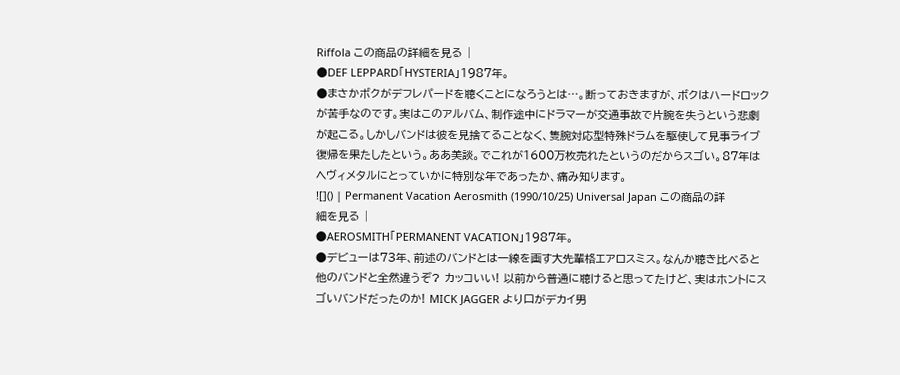Riffola この商品の詳細を見る |
●DEF LEPPARD「HYSTERIA」1987年。
●まさかボクがデフレパードを聴くことになろうとは…。断っておきますが、ボクはハードロックが苦手なのです。実はこのアルバム、制作途中にドラマーが交通事故で片腕を失うという悲劇が起こる。しかしバンドは彼を見捨てることなく、隻腕対応型特殊ドラムを駆使して見事ライブ復帰を果たしたという。ああ美談。でこれが1600万枚売れたというのだからスゴい。87年はヘヴィメタルにとっていかに特別な年であったか、痛み知ります。
![]() | Permanent Vacation Aerosmith (1990/10/25) Universal Japan この商品の詳細を見る |
●AEROSMITH「PERMANENT VACATION」1987年。
●デビューは73年、前述のバンドとは一線を画す大先輩格エアロスミス。なんか聴き比べると他のバンドと全然違うぞ? カッコいい! 以前から普通に聴けると思ってたけど、実はホントにスゴいバンドだったのか! MICK JAGGER より口がデカイ男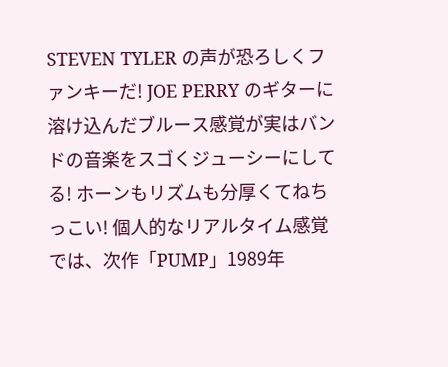STEVEN TYLER の声が恐ろしくファンキーだ! JOE PERRY のギターに溶け込んだブルース感覚が実はバンドの音楽をスゴくジューシーにしてる! ホーンもリズムも分厚くてねちっこい! 個人的なリアルタイム感覚では、次作「PUMP」1989年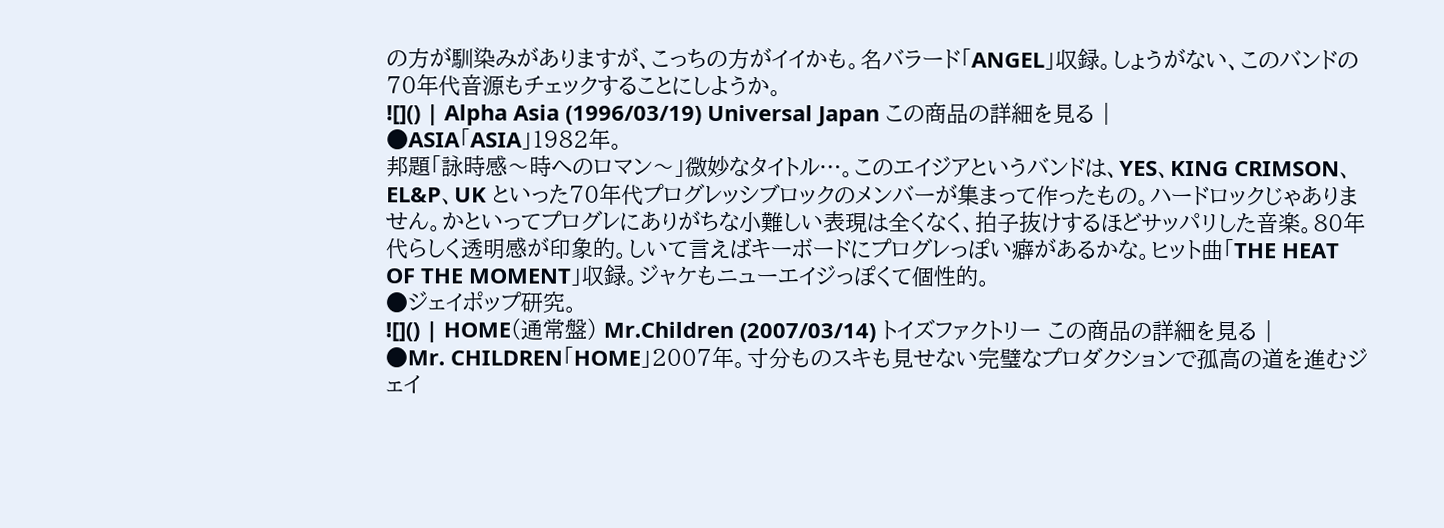の方が馴染みがありますが、こっちの方がイイかも。名バラード「ANGEL」収録。しょうがない、このバンドの70年代音源もチェックすることにしようか。
![]() | Alpha Asia (1996/03/19) Universal Japan この商品の詳細を見る |
●ASIA「ASIA」1982年。
邦題「詠時感〜時へのロマン〜」微妙なタイトル…。このエイジアというバンドは、YES、KING CRIMSON、EL&P、UK といった70年代プログレッシブロックのメンバーが集まって作ったもの。ハードロックじゃありません。かといってプログレにありがちな小難しい表現は全くなく、拍子抜けするほどサッパリした音楽。80年代らしく透明感が印象的。しいて言えばキーボードにプログレっぽい癖があるかな。ヒット曲「THE HEAT OF THE MOMENT」収録。ジャケもニューエイジっぽくて個性的。
●ジェイポップ研究。
![]() | HOME(通常盤) Mr.Children (2007/03/14) トイズファクトリー この商品の詳細を見る |
●Mr. CHILDREN「HOME」2007年。寸分ものスキも見せない完璧なプロダクションで孤高の道を進むジェイ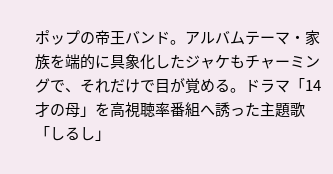ポップの帝王バンド。アルバムテーマ・家族を端的に具象化したジャケもチャーミングで、それだけで目が覚める。ドラマ「14才の母」を高視聴率番組へ誘った主題歌「しるし」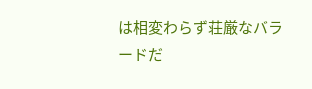は相変わらず荘厳なバラードだ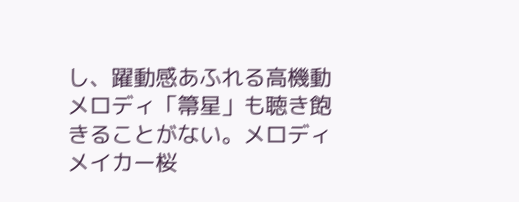し、躍動感あふれる高機動メロディ「箒星」も聴き飽きることがない。メロディメイカー桜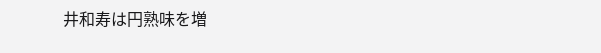井和寿は円熟味を増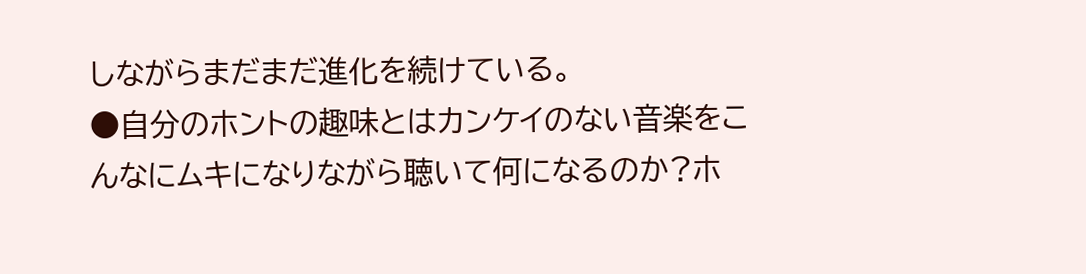しながらまだまだ進化を続けている。
●自分のホントの趣味とはカンケイのない音楽をこんなにムキになりながら聴いて何になるのか?ホ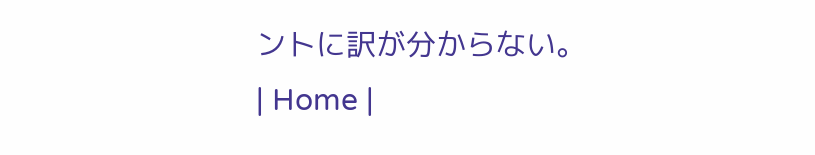ントに訳が分からない。
| Home |